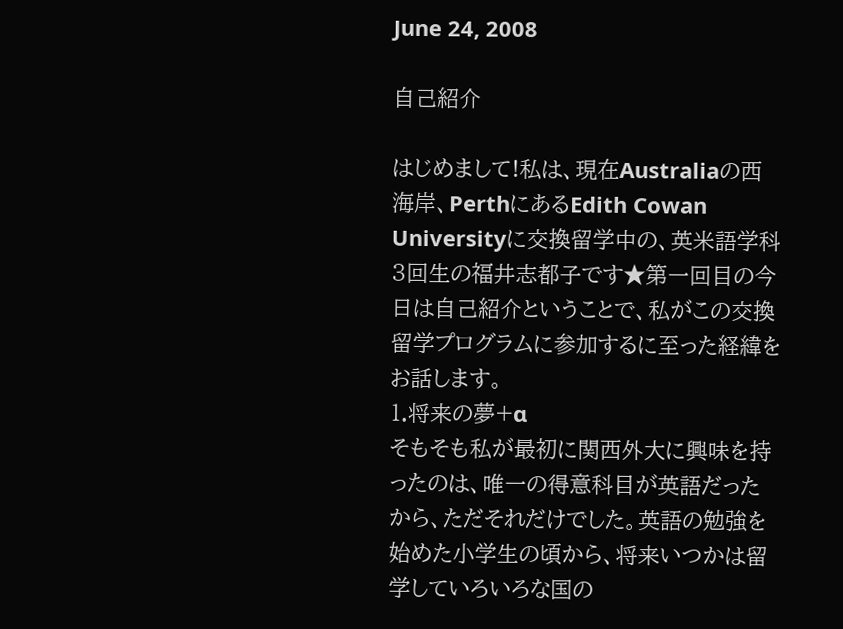June 24, 2008

自己紹介

はじめまして!私は、現在Australiaの西海岸、PerthにあるEdith Cowan Universityに交換留学中の、英米語学科3回生の福井志都子です★第一回目の今日は自己紹介ということで、私がこの交換留学プログラムに参加するに至った経緯をお話します。
1.将来の夢+α
そもそも私が最初に関西外大に興味を持ったのは、唯一の得意科目が英語だったから、ただそれだけでした。英語の勉強を始めた小学生の頃から、将来いつかは留学していろいろな国の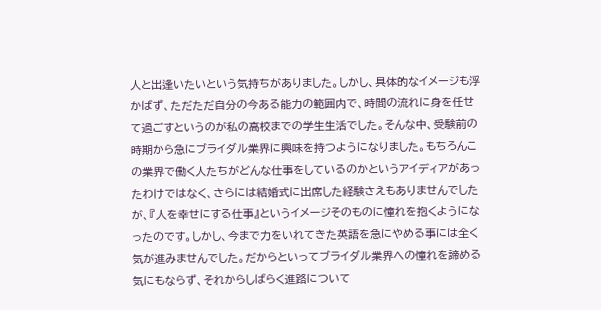人と出逢いたいという気持ちがありました。しかし、具体的なイメージも浮かばず、ただただ自分の今ある能力の範囲内で、時間の流れに身を任せて過ごすというのが私の高校までの学生生活でした。そんな中、受験前の時期から急にブライダル業界に興味を持つようになりました。もちろんこの業界で働く人たちがどんな仕事をしているのかというアイディアがあったわけではなく、さらには結婚式に出席した経験さえもありませんでしたが、『人を幸せにする仕事』というイメージそのものに憧れを抱くようになったのです。しかし、今まで力をいれてきた英語を急にやめる事には全く気が進みませんでした。だからといってブライダル業界への憧れを諦める気にもならず、それからしばらく進路について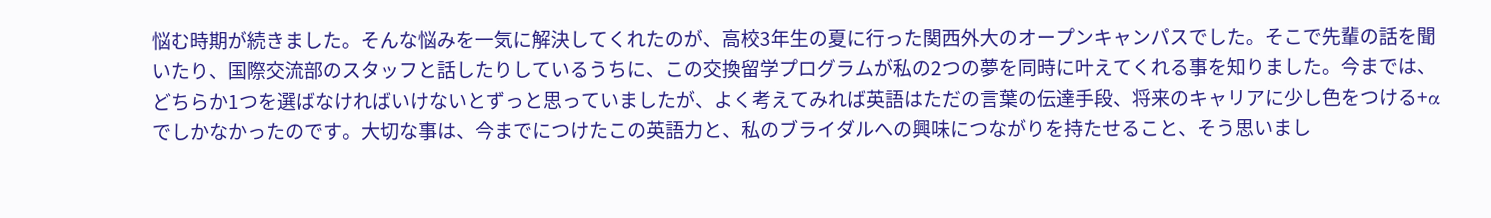悩む時期が続きました。そんな悩みを一気に解決してくれたのが、高校3年生の夏に行った関西外大のオープンキャンパスでした。そこで先輩の話を聞いたり、国際交流部のスタッフと話したりしているうちに、この交換留学プログラムが私の2つの夢を同時に叶えてくれる事を知りました。今までは、どちらか1つを選ばなければいけないとずっと思っていましたが、よく考えてみれば英語はただの言葉の伝達手段、将来のキャリアに少し色をつける+αでしかなかったのです。大切な事は、今までにつけたこの英語力と、私のブライダルへの興味につながりを持たせること、そう思いまし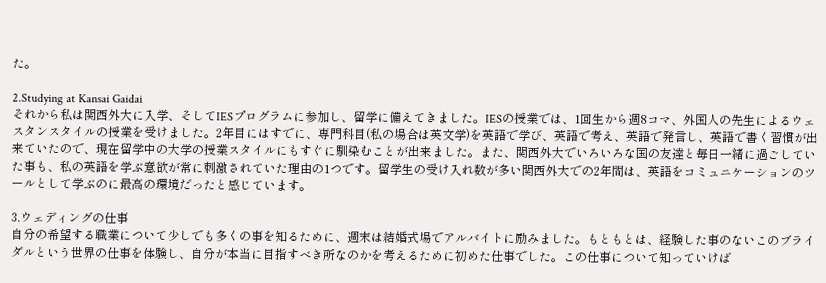た。

2.Studying at Kansai Gaidai
それから私は関西外大に入学、そしてIESプログラムに参加し、留学に備えてきました。IESの授業では、1回生から週8コマ、外国人の先生によるウェスタンスタイルの授業を受けました。2年目にはすでに、専門科目(私の場合は英文学)を英語で学び、英語で考え、英語で発言し、英語で書く習慣が出来ていたので、現在留学中の大学の授業スタイルにもすぐに馴染むことが出来ました。また、関西外大でいろいろな国の友達と毎日一緒に過ごしていた事も、私の英語を学ぶ意欲が常に刺激されていた理由の1つです。留学生の受け入れ数が多い関西外大での2年間は、英語をコミュニケーションのツールとして学ぶのに最高の環境だったと感じています。

3.ウェディングの仕事
自分の希望する職業について少しでも多くの事を知るために、週末は結婚式場でアルバイトに励みました。もともとは、経験した事のないこのブライダルという世界の仕事を体験し、自分が本当に目指すべき所なのかを考えるために初めた仕事でした。この仕事について知っていけば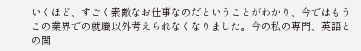いくほど、すごく素敵なお仕事なのだということがわかり、今ではもうこの業界での就職以外考えられなくなりました。今の私の専門、英語との関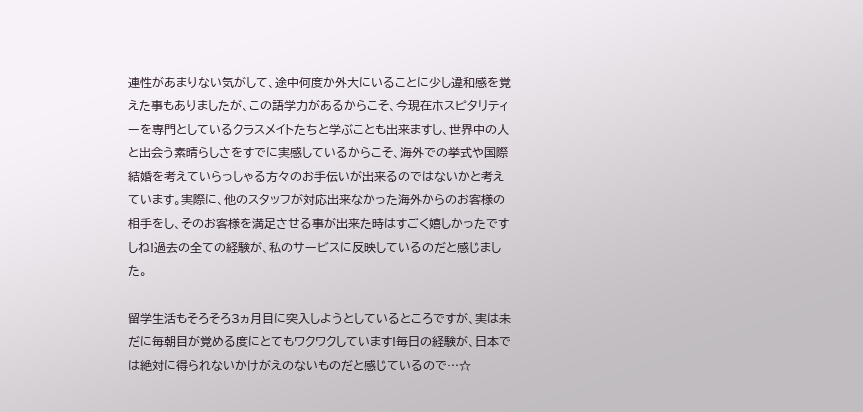連性があまりない気がして、途中何度か外大にいることに少し違和感を覚えた事もありましたが、この語学力があるからこそ、今現在ホスピタリティーを専門としているクラスメイトたちと学ぶことも出来ますし、世界中の人と出会う素晴らしさをすでに実感しているからこそ、海外での挙式や国際結婚を考えていらっしゃる方々のお手伝いが出来るのではないかと考えています。実際に、他のスタッフが対応出来なかった海外からのお客様の相手をし、そのお客様を満足させる事が出来た時はすごく嬉しかったですしね!過去の全ての経験が、私のサービスに反映しているのだと感じました。

留学生活もそろそろ3ヵ月目に突入しようとしているところですが、実は未だに毎朝目が覚める度にとてもワクワクしています!毎日の経験が、日本では絶対に得られないかけがえのないものだと感じているので…☆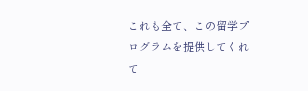これも全て、この留学プログラムを提供してくれて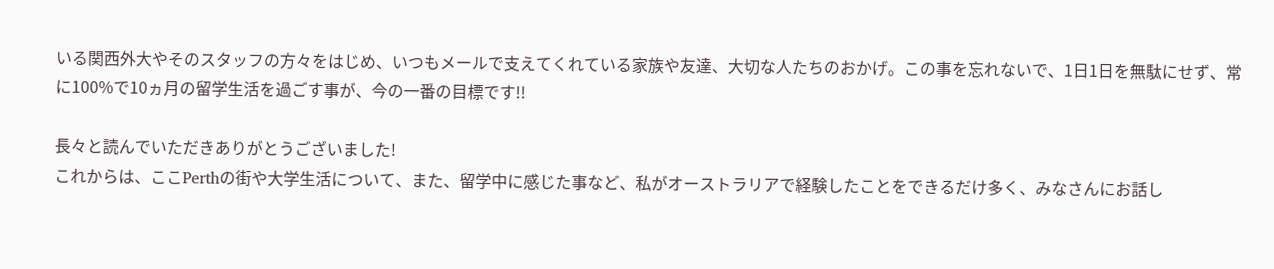いる関西外大やそのスタッフの方々をはじめ、いつもメールで支えてくれている家族や友達、大切な人たちのおかげ。この事を忘れないで、1日1日を無駄にせず、常に100%で10ヵ月の留学生活を過ごす事が、今の一番の目標です!!

長々と読んでいただきありがとうございました!
これからは、ここPerthの街や大学生活について、また、留学中に感じた事など、私がオーストラリアで経験したことをできるだけ多く、みなさんにお話し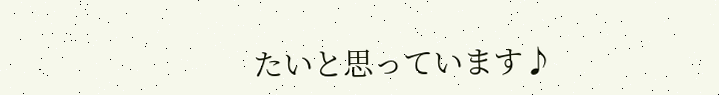たいと思っています♪